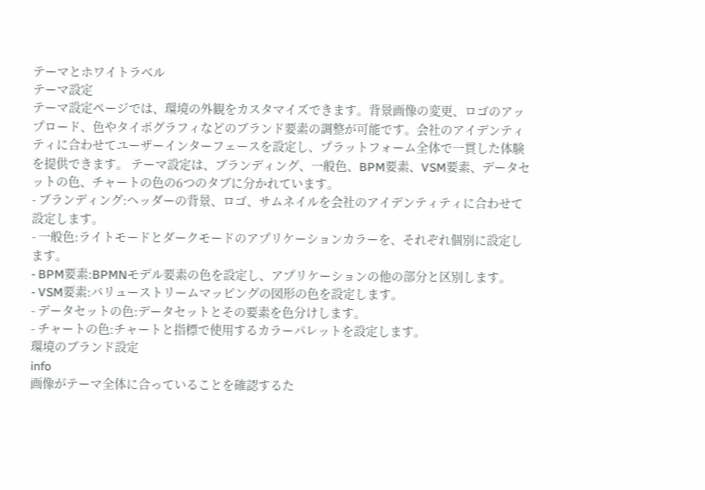テーマとホワイトラベル
テーマ設定
テーマ設定ページでは、環境の外観をカスタマイズできます。背景画像の変更、ロゴのアップロード、色やタイポグラフィなどのブランド要素の調整が可能です。会社のアイデンティティに合わせてユーザーインターフェースを設定し、プラットフォーム全体で一貫した体験を提供できます。 テーマ設定は、ブランディング、一般色、BPM要素、VSM要素、データセットの色、チャートの色の6つのタブに分かれています。
- ブランディング:ヘッダーの背景、ロゴ、サムネイルを会社のアイデンティティに合わせて設定します。
- 一般色:ライトモードとダークモードのアプリケーションカラーを、それぞれ個別に設定します。
- BPM要素:BPMNモデル要素の色を設定し、アプリケーションの他の部分と区別します。
- VSM要素:バリューストリームマッピングの図形の色を設定します。
- データセットの色:データセットとその要素を色分けします。
- チャートの色:チャートと指標で使用するカラーパレットを設定します。
環境のブランド設定
info
画像がテーマ全体に合っていることを確認するた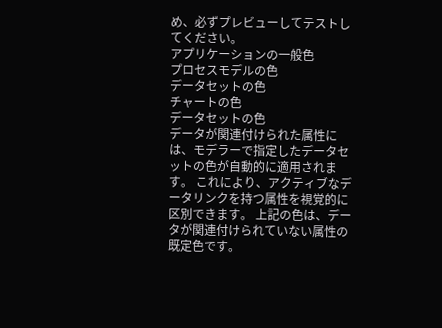め、必ずプレビューしてテストしてください。
アプリケーションの一般色
プロセスモデルの色
データセットの色
チャートの色
データセットの色
データが関連付けられた属性には、モデラーで指定したデータセットの色が自動的に適用されます。 これにより、アクティブなデータリンクを持つ属性を視覚的に区別できます。 上記の色は、データが関連付けられていない属性の既定色です。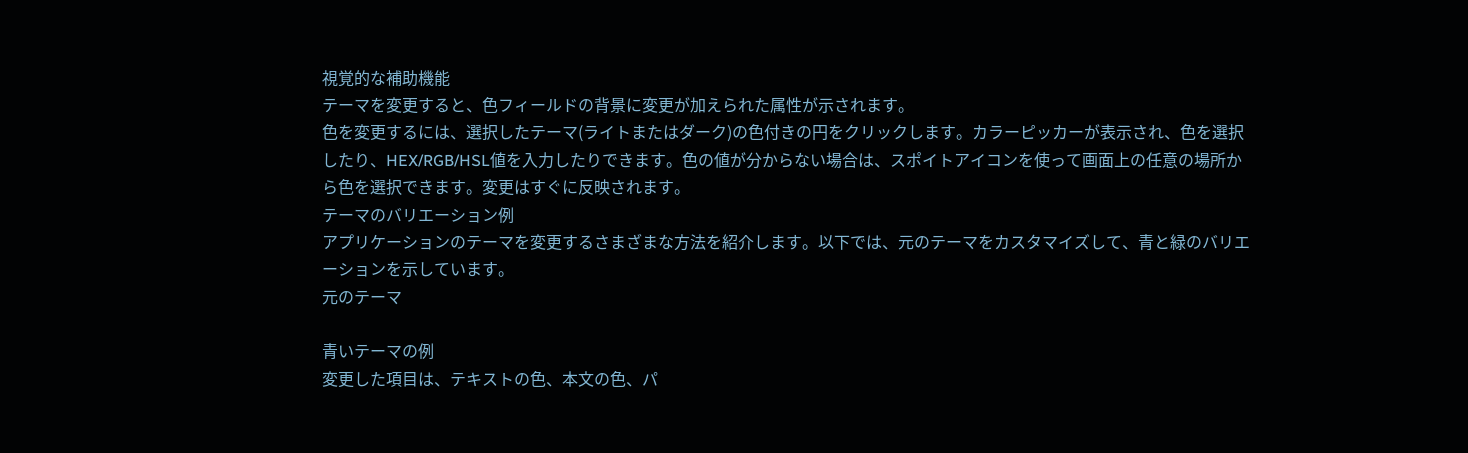視覚的な補助機能
テーマを変更すると、色フィールドの背景に変更が加えられた属性が示されます。
色を変更するには、選択したテーマ(ライトまたはダーク)の色付きの円をクリックします。カラーピッカーが表示され、色を選択したり、HEX/RGB/HSL値を入力したりできます。色の値が分からない場合は、スポイトアイコンを使って画面上の任意の場所から色を選択できます。変更はすぐに反映されます。
テーマのバリエーション例
アプリケーションのテーマを変更するさまざまな方法を紹介します。以下では、元のテーマをカスタマイズして、青と緑のバリエーションを示しています。
元のテーマ

青いテーマの例
変更した項目は、テキストの色、本文の色、パ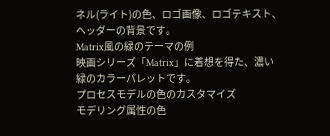ネル(ライト)の色、ロゴ画像、ロゴテキスト、ヘッダーの背景です。
Matrix風の緑のテーマの例
映画シリーズ「Matrix」に着想を得た、濃い緑のカラーパレットです。
プロセスモデルの色のカスタマイズ
モデリング属性の色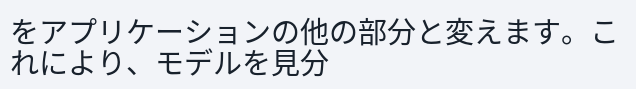をアプリケーションの他の部分と変えます。これにより、モデルを見分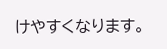けやすくなります。